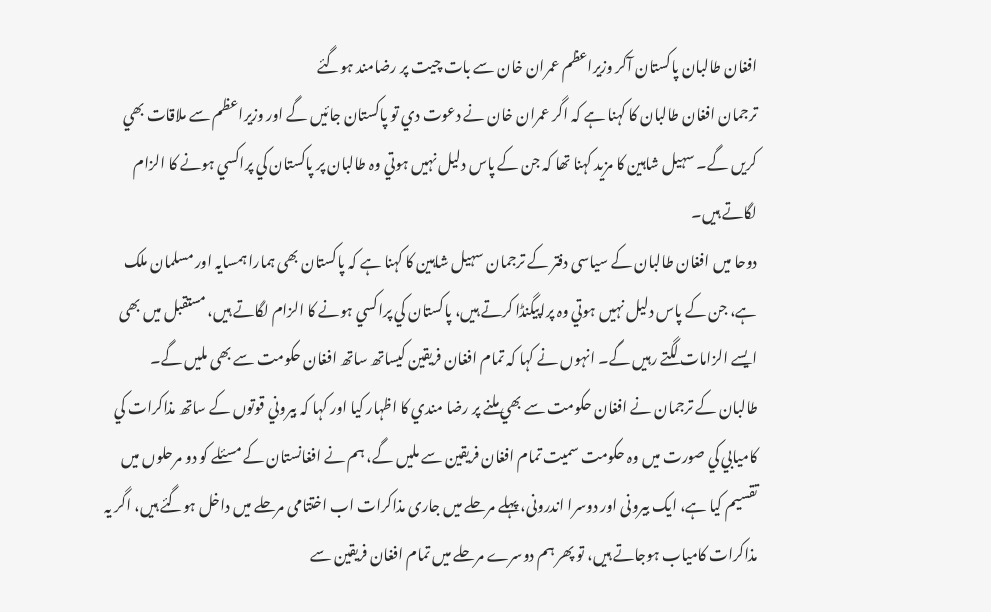افغان طالبان پاکستان آکر وزیراعظم عمران خان سے بات چیت پر رضامند ہوگئے
ترجمان افغان طالبان کا کہنا ہے کہ اگر عمران خان نے دعوت دي تو پاکستان جائيں گے اور وزيراعظم سے ملاقات بھي کريں گے۔ سہیل شاہین کا مزید کہنا تھا کہ جن کے پاس دليل نہیں ہوتي وہ طالبان پر پاکستان کي پراکسي ہونے کا الزام لگاتے ہيں۔
دوحا میں افغان طالبان کے سیاسی دفتر کے ترجمان سہیل شاہین کا کہنا ہے کہ پاکستان بھی ہمارا ہمسایہ اور مسلمان ملک ہے، جن کے پاس دليل نہيں ہوتي وہ پراپيگنڈا کرتے ہيں، پاکستان کي پراکسي ہونے کا الزام لگاتے ہيں، مستقبل میں بھی ایسے الزامات لگتے رہیں گے۔ انہوں نے کہا کہ تمام افغان فریقین کيساتھ ساتھ افغان حکومت سے بھی ملیں گے۔
طالبان کے ترجمان نے افغان حکومت سے بھي ملنے پر رضا مندي کا اظہار کيا اور کہا کہ بيروني قوتوں کے ساتھ مذاکرات کي کاميابي کي صورت ميں وہ حکومت سميت تمام افغان فريقين سے مليں گے، ہم نے افغانستان کے مسئلے کو دو مرحلوں میں تقسیم کیا ہے، ایک بیرونی اور دوسرا اندرونی، پہلے مرحلے میں جاری مذاکرات اب اختتامی مرحلے میں داخل ہوگئے ہیں، اگر یہ مذاکرات کامیاب ہوجاتے ہیں، تو پھر ہم دوسرے مرحلے میں تمام افغان فریقین سے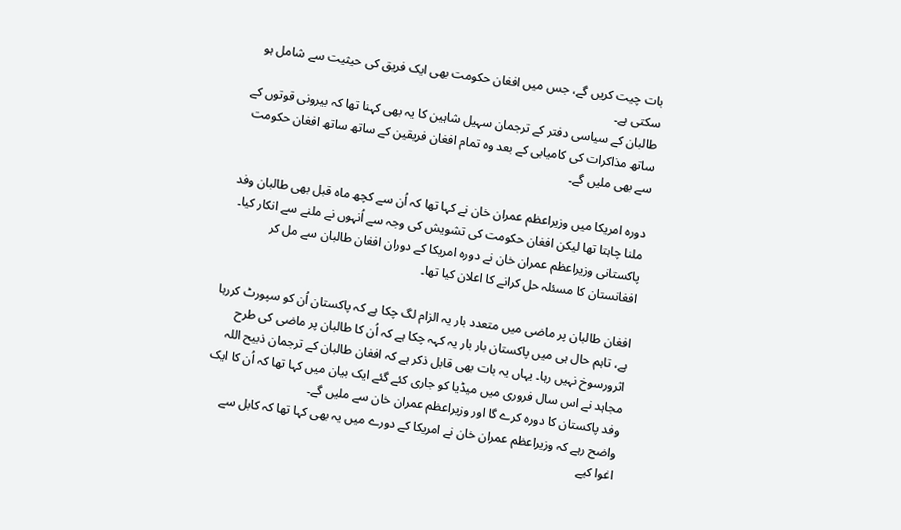بات چیت کریں گے، جس میں افغان حکومت بھی ایک فریق کی حیثیت سے شامل ہو سکتی ہے۔
طالبان کے سیاسی دفتر کے ترجمان سہیل شاہین کا یہ بھی کہنا تھا کہ بیرونی قوتوں کے ساتھ مذاکرات کی کامیابی کے بعد وہ تمام افغان فریقین کے ساتھ ساتھ افغان حکومت سے بھی ملیں گے۔

دورہ امریکا میں وزیراعظم عمران خان نے کہا تھا کہ اُن سے کچھ ماہ قبل بھی طالبان وفد ملنا چاہتا تھا لیکن افغان حکومت کی تشویش کی وجہ سے اُنہوں نے ملنے سے انکار کیا۔ پاکستانی وزيراعظم عمران خان نے دورہ امريکا کے دوران افغان طالبان سے مل کر افغانستان کا مسئلہ حل کرانے کا اعلان کيا تھا۔

افغان طالبان پر ماضی میں متعدد بار یہ الزام لگ چکا ہے کہ پاکستان اُن کو سپورٹ کررہا ہے، تاہم حال ہی میں پاکستان بار بار یہ کہہ چکا ہے کہ اُن کا طالبان پر ماضی کی طرح اثرورسوخ نہیں رہا۔ یہاں یہ بات بھی قابل ذکر ہے کہ افغان طالبان کے ترجمان ذبیح اللہ مجاہد نے اس سال فروری میں میڈیا کو جاری کئے گئے ایک بیان میں کہا تھا کہ اُن کا ایک وفد پاکستان کا دورہ کرے گا اور وزیراعظم عمران خان سے ملیں گے۔
واضح رہے کہ وزیراعظم عمران خان نے امریکا کے دورے میں یہ بھی کہا تھا کہ کابل سے اغوا کیے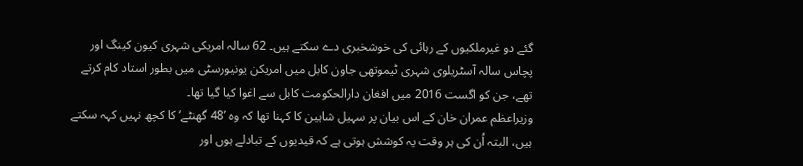گئے دو غیرملکیوں کے رہائی کی خوشخبری دے سکتے ہیں۔ 62 سالہ امریکی شہری کیون کینگ اور پچاس سالہ آسٹریلوی شہری ٹیموتھی جاون کابل میں امریکن یونیورسٹی میں بطور استاد کام کرتے تھے، جن کو اگست 2016 میں افغان دارالحکومت کابل سے اغوا کیا گیا تھا۔
وزیراعظم عمران خان کے اس بیان پر سہیل شاہین کا کہنا تھا کہ وہ ’48 گھنٹے‘ کا کچھ نہیں کہہ سکتے ہیں، البتہ اُن کی ہر وقت یہ کوشش ہوتی ہے کہ قیدیوں کے تبادلے ہوں اور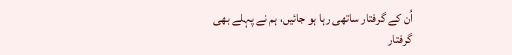اُن کے گرفتار ساتھی رہا ہو جائیں، ہم نے پہلے بھی گرفتار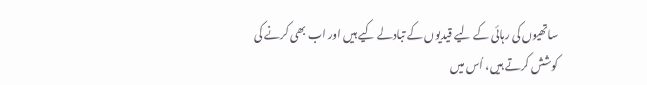ساتھیوں کی رہائی کے لیے قیدیوں کے تبادلے کیے ہیں اور اب بھی کرنے کی کوشش کرتے ہیں، اُس میں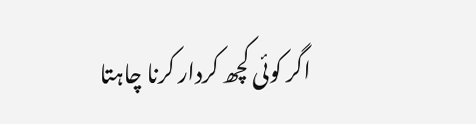اگر کوئی کچھ کردار کرنا چاہتا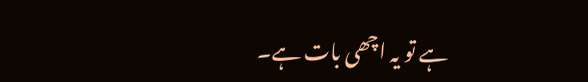ہے تو یہ اچھی بات ہے۔